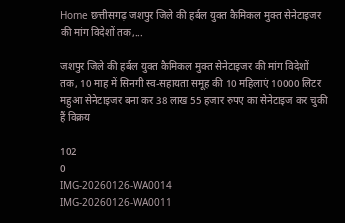Home छत्तीसगढ़ जशपुर जिले की हर्बल युक्त कैमिकल मुक्त सेनेटाइजर की मांग विदेशों तक,...

जशपुर जिले की हर्बल युक्त कैमिकल मुक्त सेनेटाइजर की मांग विदेशों तक, 10 माह में सिनगी स्व-सहायता समूह की 10 महिलाएं 10000 लिटर महुआ सेनेटाइजर बना कर 38 लाख 55 हजार रुपए का सेनेटाइज कर चुकी हैं विक्रय

102
0
IMG-20260126-WA0014
IMG-20260126-WA0011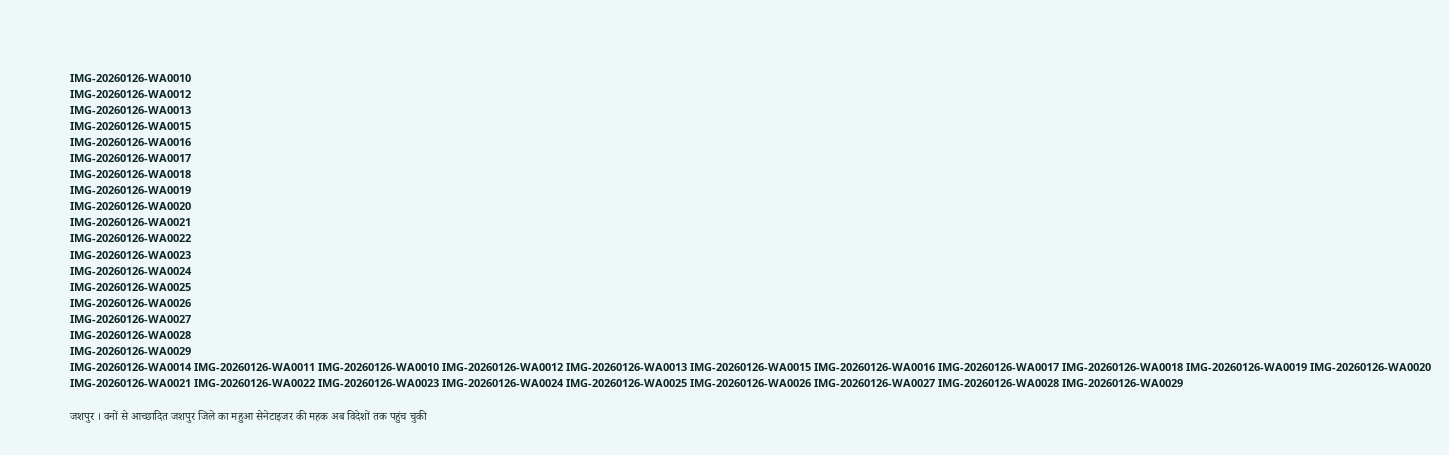IMG-20260126-WA0010
IMG-20260126-WA0012
IMG-20260126-WA0013
IMG-20260126-WA0015
IMG-20260126-WA0016
IMG-20260126-WA0017
IMG-20260126-WA0018
IMG-20260126-WA0019
IMG-20260126-WA0020
IMG-20260126-WA0021
IMG-20260126-WA0022
IMG-20260126-WA0023
IMG-20260126-WA0024
IMG-20260126-WA0025
IMG-20260126-WA0026
IMG-20260126-WA0027
IMG-20260126-WA0028
IMG-20260126-WA0029
IMG-20260126-WA0014 IMG-20260126-WA0011 IMG-20260126-WA0010 IMG-20260126-WA0012 IMG-20260126-WA0013 IMG-20260126-WA0015 IMG-20260126-WA0016 IMG-20260126-WA0017 IMG-20260126-WA0018 IMG-20260126-WA0019 IMG-20260126-WA0020 IMG-20260126-WA0021 IMG-20260126-WA0022 IMG-20260126-WA0023 IMG-20260126-WA0024 IMG-20260126-WA0025 IMG-20260126-WA0026 IMG-20260126-WA0027 IMG-20260126-WA0028 IMG-20260126-WA0029

जशपुर । वनों से आच्छादित जशपुर जिले का महुआ सेनेटाइजर की महक अब विदेशों तक पहुंच चुकी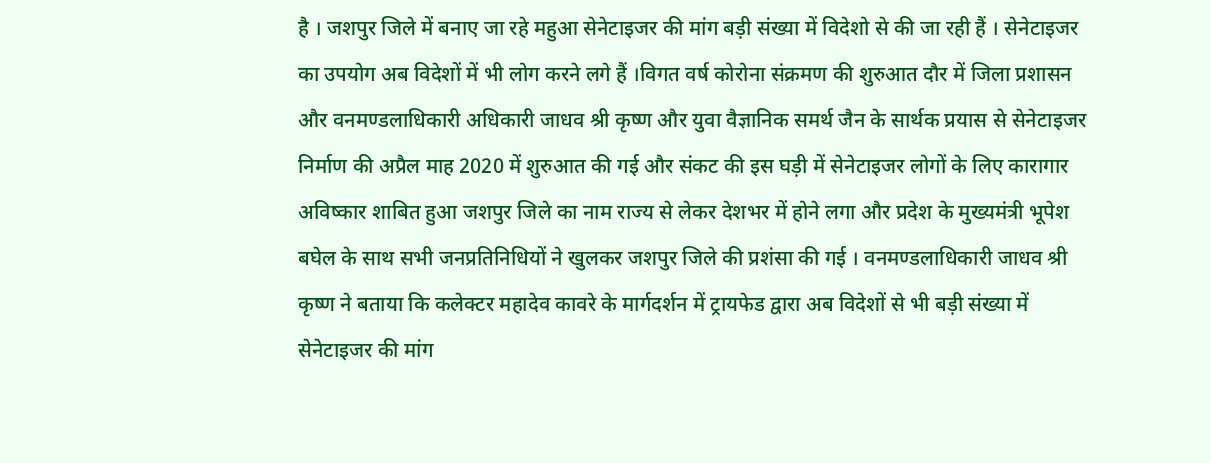है । जशपुर जिले में बनाए जा रहे महुआ सेनेटाइजर की मांग बड़ी संख्या में विदेशो से की जा रही हैं । सेनेटाइजर का उपयोग अब विदेशों में भी लोग करने लगे हैं ।विगत वर्ष कोरोना संक्रमण की शुरुआत दौर में जिला प्रशासन और वनमण्डलाधिकारी अधिकारी जाधव श्री कृष्ण और युवा वैज्ञानिक समर्थ जैन के सार्थक प्रयास से सेनेटाइजर निर्माण की अप्रैल माह 2020 में शुरुआत की गई और संकट की इस घड़ी में सेनेटाइजर लोगों के लिए कारागार अविष्कार शाबित हुआ जशपुर जिले का नाम राज्य से लेकर देशभर में होने लगा और प्रदेश के मुख्यमंत्री भूपेश बघेल के साथ सभी जनप्रतिनिधियों ने खुलकर जशपुर जिले की प्रशंसा की गई । वनमण्डलाधिकारी जाधव श्री कृष्ण ने बताया कि कलेक्टर महादेव कावरे के मार्गदर्शन में ट्रायफेड द्वारा अब विदेशों से भी बड़ी संख्या में सेनेटाइजर की मांग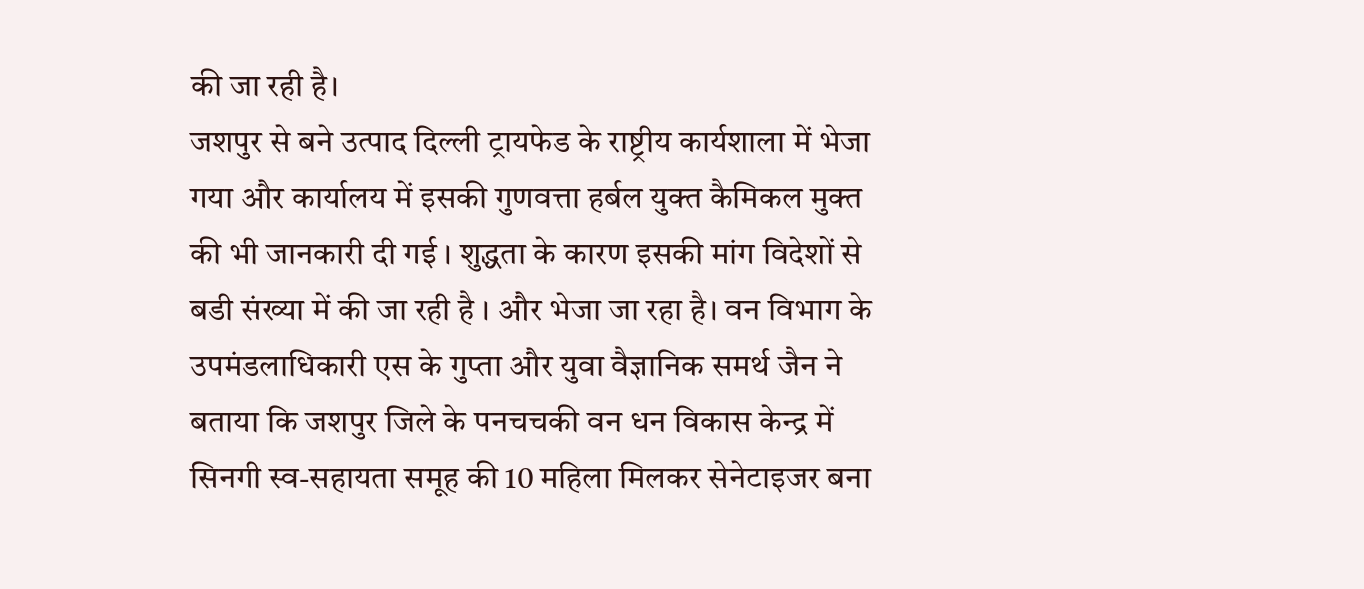की जा रही है।
जशपुर से बने उत्पाद दिल्ली ट्रायफेड के राष्ट्रीय कार्यशाला में भेजा गया और कार्यालय में इसकी गुणवत्ता हर्बल युक्त कैमिकल मुक्त की भी जानकारी दी गई । शुद्धता के कारण इसकी मांग विदेशों से बडी संख्या में की जा रही है । और भेजा जा रहा है। वन विभाग के उपमंडलाधिकारी एस के गुप्ता और युवा वैज्ञानिक समर्थ जैन ने बताया कि जशपुर जिले के पनचचकी वन धन विकास केन्द्र में सिनगी स्व-सहायता समूह की 10 महिला मिलकर सेनेटाइजर बना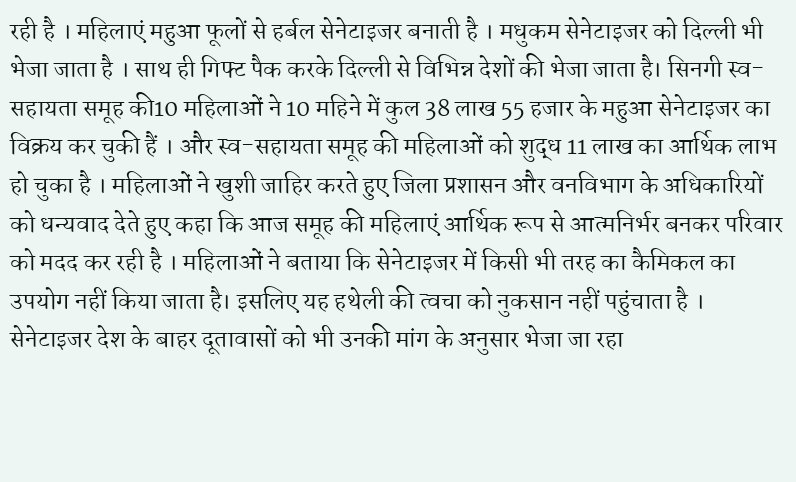रही है । महिलाएं महुआ फूलों से हर्बल सेनेटाइजर बनाती है । मधुकम सेनेटाइजर को दिल्ली भी भेजा जाता है । साथ ही गिफ्ट पैक करके दिल्ली से विभिन्न देशों की भेजा जाता है। सिनगी स्व-सहायता समूह की10 महिलाओं ने 10 महिने में कुल 38 लाख 55 हजार के महुआ सेनेटाइजर का विक्रय कर चुकी हैं । और स्व-सहायता समूह की महिलाओं को शुद्ध 11 लाख का आर्थिक लाभ हो चुका है । महिलाओं ने खुशी जाहिर करते हुए जिला प्रशासन और वनविभाग के अधिकारियों को धन्यवाद देते हुए कहा कि आज समूह की महिलाएं आर्थिक रूप से आत्मनिर्भर बनकर परिवार को मदद कर रही है । महिलाओं ने बताया कि सेनेटाइजर में किसी भी तरह का कैमिकल का उपयोग नहीं किया जाता है। इसलिए यह हथेली की त्वचा को नुकसान नहीं पहुंचाता है । सेनेटाइजर देश के बाहर दूतावासों को भी उनकी मांग के अनुसार भेजा जा रहा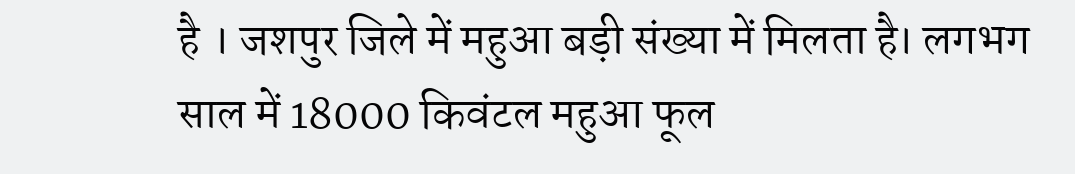है । जशपुर जिले में महुआ बड़ी संख्या में मिलता है। लगभग साल में 18000 किवंटल महुआ फूल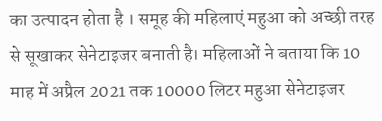का उत्पादन होता है । समूह की महिलाएं महुआ को अच्छी तरह से सूखाकर सेनेटाइजर बनाती है। महिलाओं ने बताया कि 10 माह में अप्रैल 2021 तक 10000 लिटर महुआ सेनेटाइजर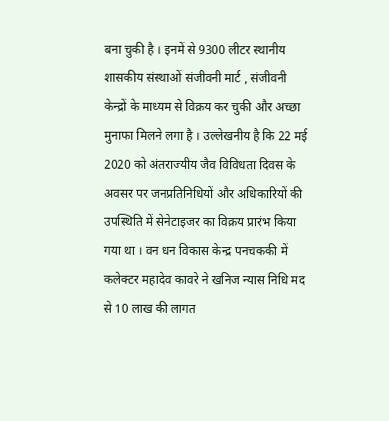बना चुकी है । इनमें से 9300 लीटर स्थानीय शासकीय संस्थाओं संजीवनी मार्ट , संजीवनी केन्द्रों के माध्यम से विक्रय कर चुकी और अच्छा मुनाफा मिलने लगा है । उल्लेखनीय है कि 22 मई 2020 को अंतराज्यीय जैव विविधता दिवस के अवसर पर जनप्रतिनिधियों और अधिकारियों की उपस्थिति में सेनेटाइजर का विक्रय प्रारंभ किया गया था । वन धन विकास केन्द्र पनचककी में कलेक्टर महादेव कावरे ने खनिज न्यास निधि मद से 10 लाख की लागत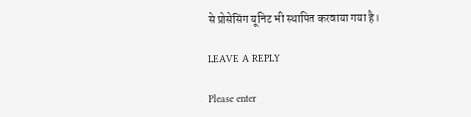से प्रोसेसिंग यूनिट भी स्थापित करवाया गया है।

LEAVE A REPLY

Please enter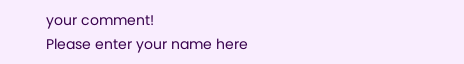your comment!
Please enter your name here